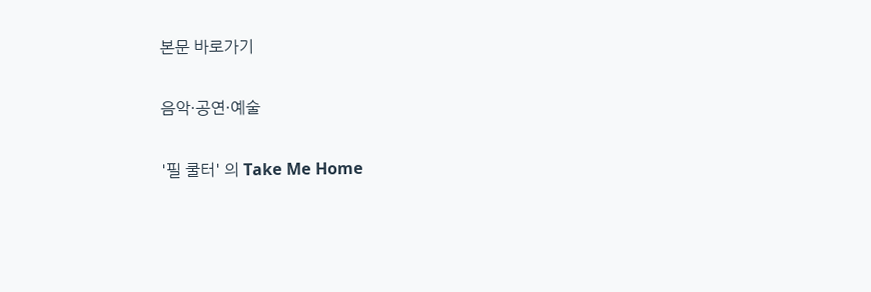본문 바로가기

음악·공연·예술

'필 쿨터' 의 Take Me Home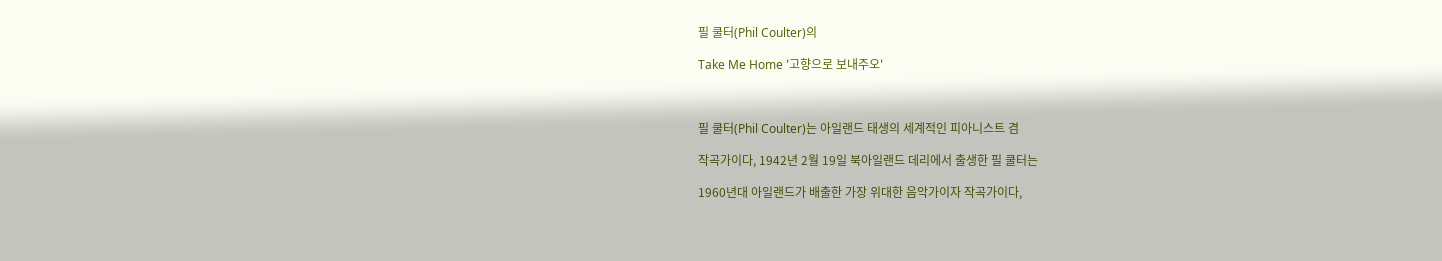필 쿨터(Phil Coulter)의

Take Me Home '고향으로 보내주오'



필 쿨터(Phil Coulter)는 아일랜드 태생의 세계적인 피아니스트 겸

작곡가이다, 1942년 2월 19일 북아일랜드 데리에서 출생한 필 쿨터는

1960년대 아일랜드가 배출한 가장 위대한 음악가이자 작곡가이다,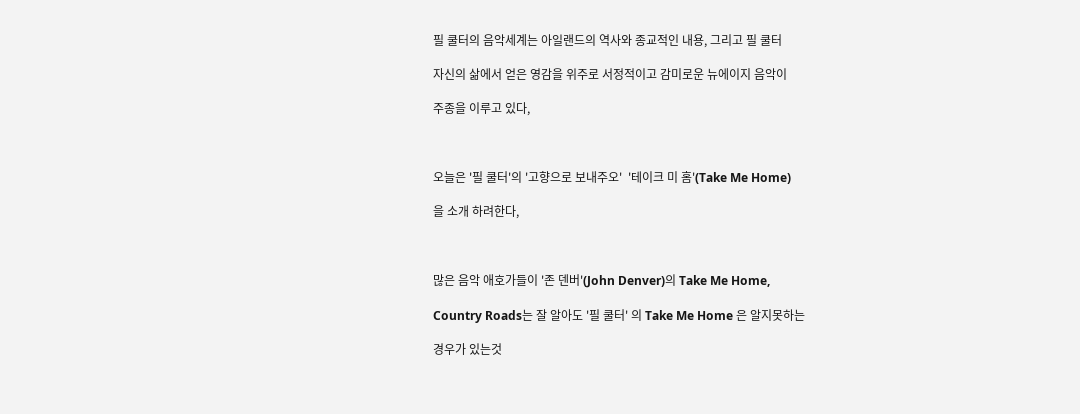필 쿨터의 음악세계는 아일랜드의 역사와 종교적인 내용, 그리고 필 쿨터

자신의 삶에서 얻은 영감을 위주로 서정적이고 감미로운 뉴에이지 음악이

주종을 이루고 있다,



오늘은 '필 쿨터'의 '고향으로 보내주오'  '테이크 미 홈'(Take Me Home)

을 소개 하려한다,



많은 음악 애호가들이 '존 덴버'(John Denver)의 Take Me Home,

Country Roads는 잘 알아도 '필 쿨터' 의 Take Me Home 은 알지못하는

경우가 있는것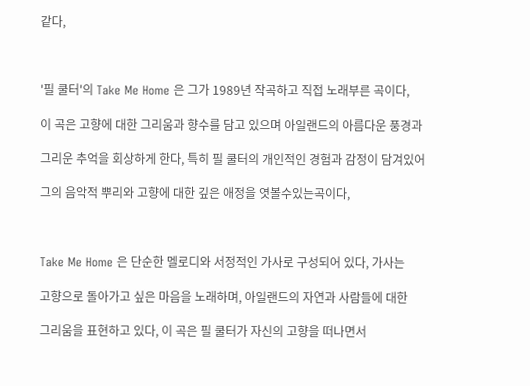같다,



'필 쿨터'의 Take Me Home 은 그가 1989년 작곡하고 직접 노래부른 곡이다,

이 곡은 고향에 대한 그리움과 향수를 담고 있으며 아일랜드의 아름다운 풍경과

그리운 추억을 회상하게 한다, 특히 필 쿨터의 개인적인 경험과 감정이 담겨있어

그의 음악적 뿌리와 고향에 대한 깊은 애정을 엿볼수있는곡이다,



Take Me Home 은 단순한 멜로디와 서정적인 가사로 구성되어 있다, 가사는

고향으로 돌아가고 싶은 마음을 노래하며, 아일랜드의 자연과 사람들에 대한

그리움을 표현하고 있다, 이 곡은 필 쿨터가 자신의 고향을 떠나면서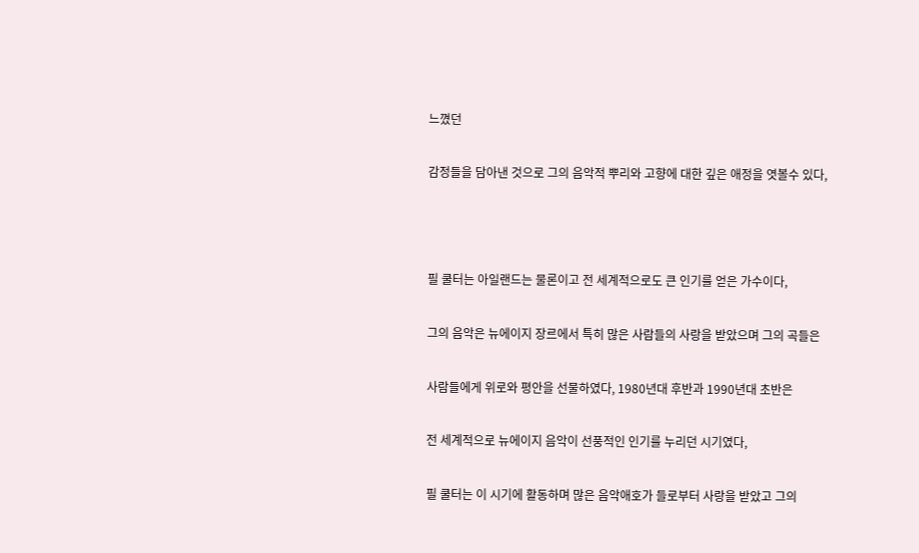느꼈던

감정들을 담아낸 것으로 그의 음악적 뿌리와 고향에 대한 깊은 애정을 엿볼수 있다,



필 쿨터는 아일랜드는 물론이고 전 세계적으로도 큰 인기를 얻은 가수이다,

그의 음악은 뉴에이지 장르에서 특히 많은 사람들의 사랑을 받았으며 그의 곡들은

사람들에게 위로와 평안을 선물하였다, 1980년대 후반과 1990년대 초반은

전 세계적으로 뉴에이지 음악이 선풍적인 인기를 누리던 시기였다,

필 쿨터는 이 시기에 활동하며 많은 음악애호가 들로부터 사랑을 받았고 그의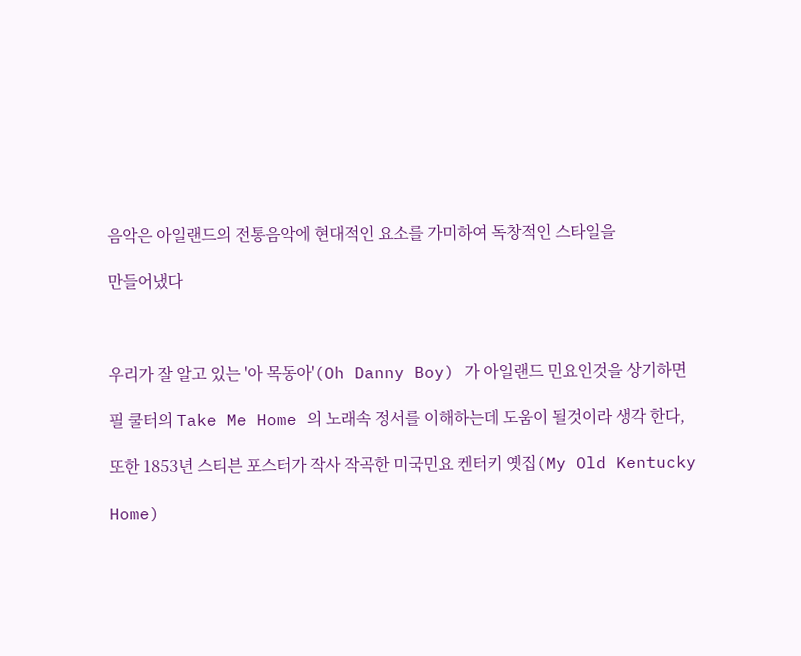음악은 아일랜드의 전통음악에 현대적인 요소를 가미하여 독창적인 스타일을

만들어냈다



우리가 잘 알고 있는 '아 목동아'(Oh Danny Boy) 가 아일랜드 민요인것을 상기하면

필 쿨터의 Take Me Home 의 노래속 정서를 이해하는데 도움이 될것이라 생각 한다,

또한 1853년 스티븐 포스터가 작사 작곡한 미국민요 켄터키 옛집(My Old Kentucky

Home)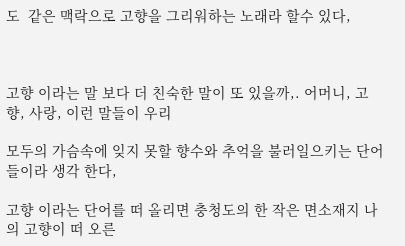도  같은 맥락으로 고향을 그리워하는 노래라 할수 있다,



고향 이라는 말 보다 더 친숙한 말이 또 있을까,. 어머니, 고향, 사랑, 이런 말들이 우리

모두의 가슴속에 잊지 못할 향수와 추억을 불러일으키는 단어들이라 생각 한다,

고향 이라는 단어를 떠 올리면 충청도의 한 작은 면소재지 나의 고향이 떠 오른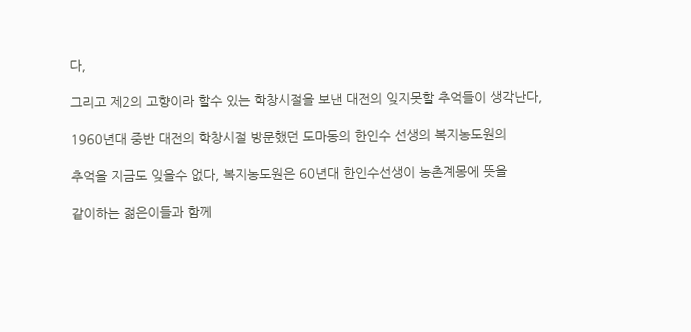다,

그리고 제2의 고향이라 할수 있는 학창시절을 보낸 대전의 잊지못할 추억들이 생각난다,

1960년대 중반 대전의 학창시절 방문했던 도마동의 한인수 선생의 복지농도원의

추억을 지금도 잊을수 없다, 복지농도원은 60년대 한인수선생이 농촌계몽에 뜻을

같이하는 젊은이들과 함께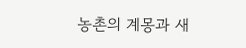농촌의 계몽과 새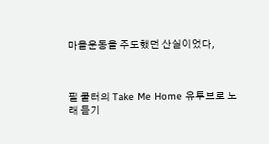마을운동을 주도했던 산실이었다,



필 쿨터의 Take Me Home 유투브로 노래 듣기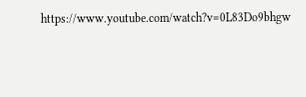https://www.youtube.com/watch?v=0L83Do9bhgw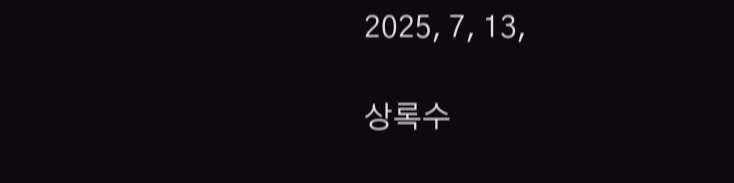2025, 7, 13,

상록수